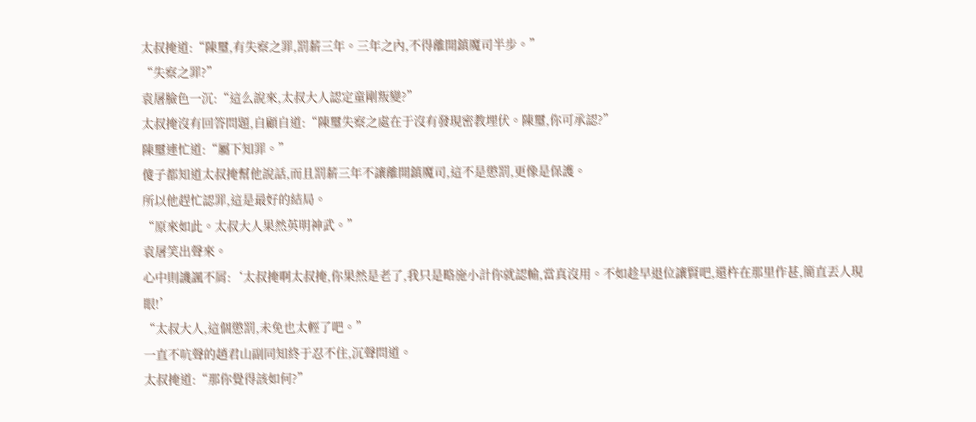太叔掩道:“陳璽,有失察之罪,罰薪三年。三年之內,不得離開鎮魔司半步。”
“失察之罪?”
袁屠臉色一沉:“這么說來,太叔大人認定童剛叛變?”
太叔掩沒有回答問題,自顧自道:“陳璽失察之處在于沒有發現密教埋伏。陳璽,你可承認?”
陳璽連忙道:“屬下知罪。”
傻子都知道太叔掩幫他說話,而且罰薪三年不讓離開鎮魔司,這不是懲罰,更像是保護。
所以他趕忙認罪,這是最好的結局。
“原來如此。太叔大人果然英明神武。”
袁屠笑出聲來。
心中則譏諷不屑:‘太叔掩啊太叔掩,你果然是老了,我只是略施小計你就認輸,當真沒用。不如趁早退位讓賢吧,還杵在那里作甚,簡直丟人現眼!’
“太叔大人,這個懲罰,未免也太輕了吧。”
一直不吭聲的趙君山副同知終于忍不住,沉聲問道。
太叔掩道:“那你覺得該如何?”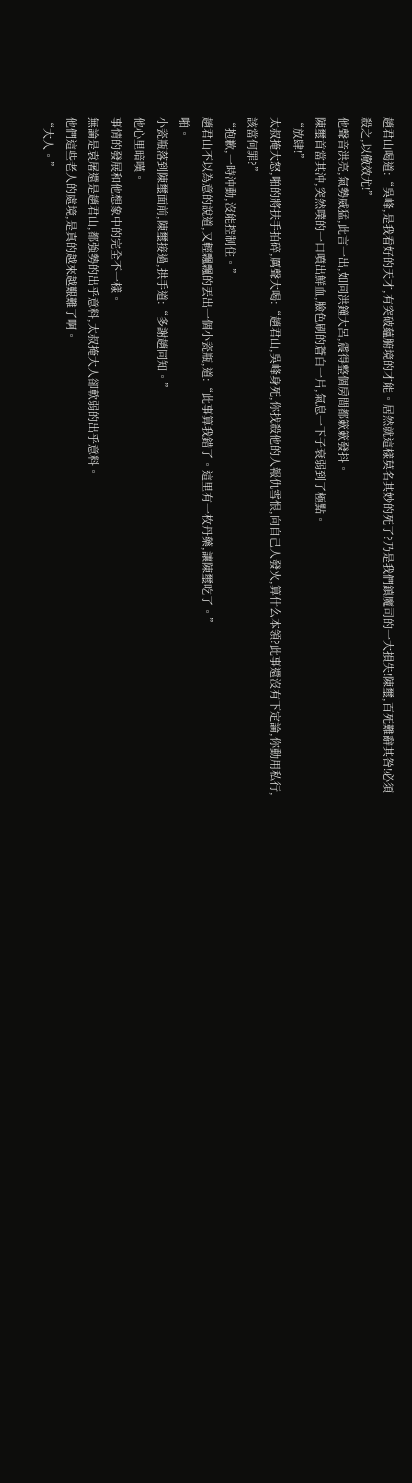趙君山喝道:“吳峰,是我看好的天才,有突破蘊腑境的才能。居然就這樣莫名其妙的死了?乃是我們鎮魔司的一大損失!陳璽,百死難辭其咎!必須殺之,以儆效尤!”
他聲音洪亮,氣勢威猛,此言一出,如同洪鐘大呂,震得整個房間都簌簌發抖。
陳璽首當其沖,突然噗的一口噴出鮮血,臉色刷的蒼白一片,氣息一下子衰弱到了極點。
“放肆!”
太叔掩大怒,啪的將扶手拍碎,厲聲大喝:“趙君山,吳峰身死,你找殺他的人報仇雪恨,向自己人發火,算什么本領?此事還沒有下定論,你動用私行,該當何罪?”
“抱歉,一時沖動,沒能控制住。”
趙君山不以為意的說道,又輕飄飄的丟出一個小瓷瓶,道:“此事算我錯了。這里有一枚丹藥,讓陳璽吃了。”
啪。
小瓷瓶落到陳璽面前,陳璽接過,拱手道:“多謝趙同知。”
他心里暗嘆。
事情的發展和他想象中的完全不一樣。
無論是袁屠還是趙君山,都強勢的出乎意料,太叔掩大人卻軟弱的出乎意料。
他們這些老人的處境,是真的越來越艱難了啊。
“大人。”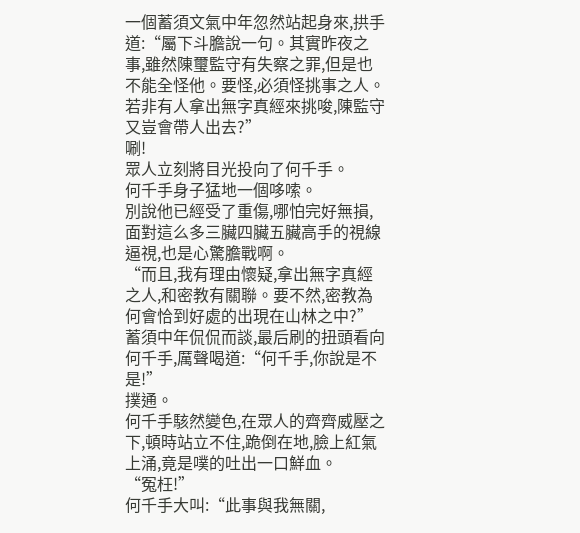一個蓄須文氣中年忽然站起身來,拱手道:“屬下斗膽說一句。其實昨夜之事,雖然陳璽監守有失察之罪,但是也不能全怪他。要怪,必須怪挑事之人。若非有人拿出無字真經來挑唆,陳監守又豈會帶人出去?”
唰!
眾人立刻將目光投向了何千手。
何千手身子猛地一個哆嗦。
別說他已經受了重傷,哪怕完好無損,面對這么多三臟四臟五臟高手的視線逼視,也是心驚膽戰啊。
“而且,我有理由懷疑,拿出無字真經之人,和密教有關聯。要不然,密教為何會恰到好處的出現在山林之中?”
蓄須中年侃侃而談,最后刷的扭頭看向何千手,厲聲喝道:“何千手,你說是不是!”
撲通。
何千手駭然變色,在眾人的齊齊威壓之下,頓時站立不住,跪倒在地,臉上紅氣上涌,竟是噗的吐出一口鮮血。
“冤枉!”
何千手大叫:“此事與我無關,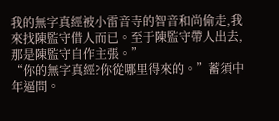我的無字真經被小雷音寺的智音和尚偷走,我來找陳監守借人而已。至于陳監守帶人出去,那是陳監守自作主張。”
“你的無字真經?你從哪里得來的。”蓄須中年逼問。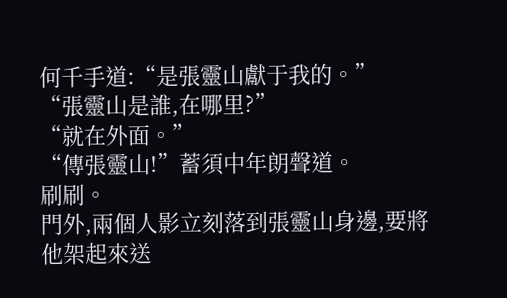何千手道:“是張靈山獻于我的。”
“張靈山是誰,在哪里?”
“就在外面。”
“傳張靈山!”蓄須中年朗聲道。
刷刷。
門外,兩個人影立刻落到張靈山身邊,要將他架起來送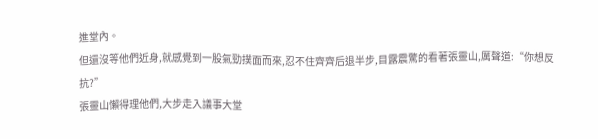進堂內。
但還沒等他們近身,就感覺到一股氣勁撲面而來,忍不住齊齊后退半步,目露震驚的看著張靈山,厲聲道:“你想反抗?”
張靈山懶得理他們,大步走入議事大堂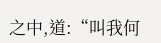之中,道:“叫我何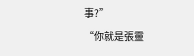事?”
“你就是張靈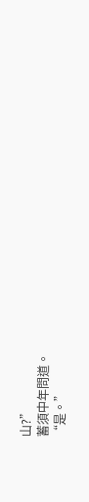山?”
蓄須中年問道。
“是。”